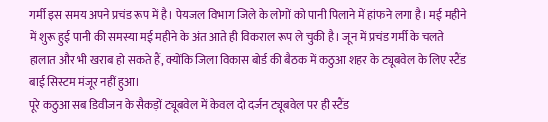गर्मी इस समय अपने प्रचंड रूप में है। पेयजल विभाग जिले के लोगों को पानी पिलाने में हांफने लगा है। मई महीने में शुरू हुई पानी की समस्या मई महीने के अंत आते ही विकराल रूप ले चुकी है। जून में प्रचंड गर्मी के चलते हालात और भी खराब हो सकते हैं, क्योंकि जिला विकास बोर्ड की बैठक में कठुआ शहर के ट्यूबवेल के लिए स्टैंड बाई सिस्टम मंजूर नहीं हुआ।
पूरे कठुआ सब डिवीजन के सैकड़ों ट्यूबवेल में केवल दो दर्जन ट्यूबवेल पर ही स्टैंड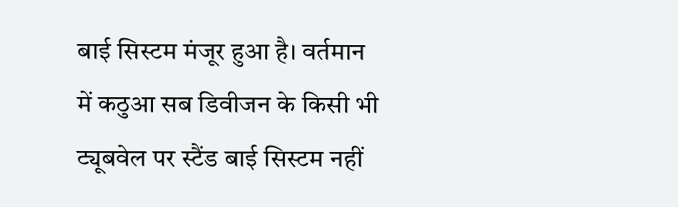बाई सिस्टम मंजूर हुआ है। वर्तमान में कठुआ सब डिवीजन के किसी भी ट्यूबवेल पर स्टैंड बाई सिस्टम नहीं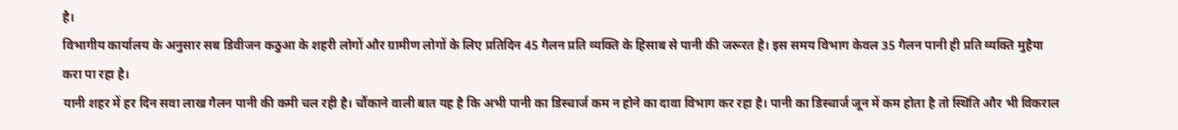है।
विभागीय कार्यालय के अनुसार सब डिवीजन कठुआ के शहरी लोगों और ग्रामीण लोगों के लिए प्रतिदिन 45 गैलन प्रति व्यक्ति के हिसाब से पानी की जरूरत है। इस समय विभाग केवल 35 गैलन पानी ही प्रति व्यक्ति मुहैया करा पा रहा है।
यानी शहर में हर दिन सवा लाख गैलन पानी की कमी चल रही है। चौंकाने वाली बात यह है कि अभी पानी का डिस्चार्ज कम न होने का दावा विभाग कर रहा है। पानी का डिस्चार्ज जून में कम होता है तो स्थिति और भी विकराल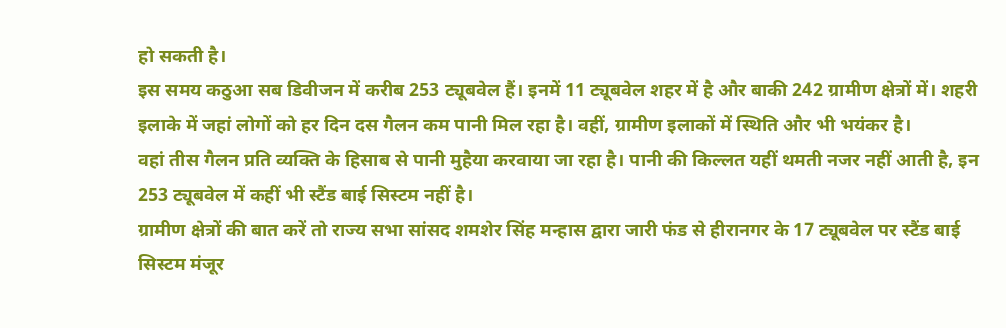हो सकती है।
इस समय कठुआ सब डिवीजन में करीब 253 ट्यूबवेल हैं। इनमें 11 ट्यूबवेल शहर में है और बाकी 242 ग्रामीण क्षेत्रों में। शहरी इलाके में जहां लोगों को हर दिन दस गैलन कम पानी मिल रहा है। वहीं, ग्रामीण इलाकों में स्थिति और भी भयंकर है।
वहां तीस गैलन प्रति व्यक्ति के हिसाब से पानी मुहैया करवाया जा रहा है। पानी की किल्लत यहीं थमती नजर नहीं आती है, इन 253 ट्यूबवेल में कहीं भी स्टैंड बाई सिस्टम नहीं है।
ग्रामीण क्षेत्रों की बात करें तो राज्य सभा सांसद शमशेर सिंह मन्हास द्वारा जारी फंड से हीरानगर के 17 ट्यूबवेल पर स्टैंड बाई सिस्टम मंजूर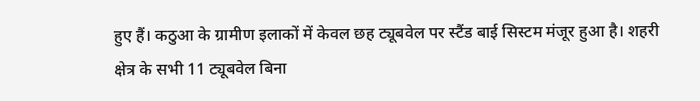हुए हैं। कठुआ के ग्रामीण इलाकों में केवल छह ट्यूबवेल पर स्टैंड बाई सिस्टम मंजूर हुआ है। शहरी क्षेत्र के सभी 11 ट्यूबवेल बिना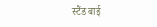स्टैंड बाई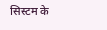सिस्टम के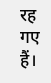रह गए हैं।